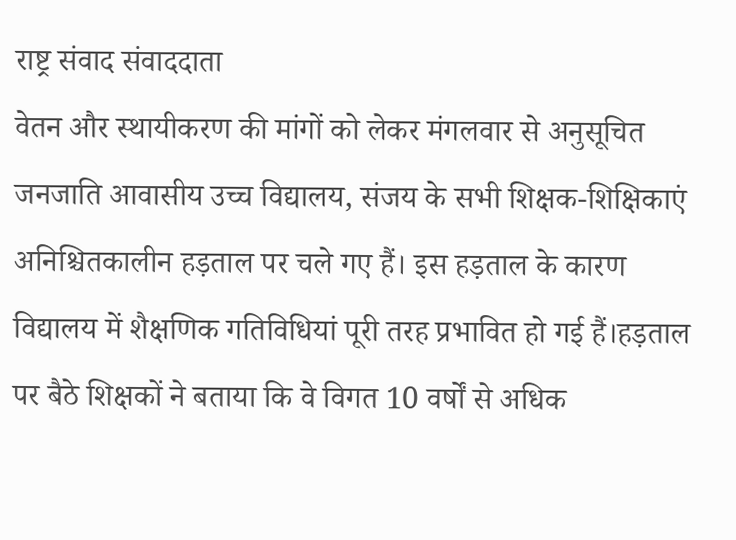राष्ट्र संवाद संवाददाता
वेतन और स्थायीकरण की मांगों को लेकर मंगलवार से अनुसूचित जनजाति आवासीय उच्च विद्यालय, संजय के सभी शिक्षक-शिक्षिकाएं अनिश्चितकालीन हड़ताल पर चले गए हैं। इस हड़ताल के कारण विद्यालय में शैक्षणिक गतिविधियां पूरी तरह प्रभावित हो गई हैं।हड़ताल पर बैठे शिक्षकों ने बताया कि वे विगत 10 वर्षों से अधिक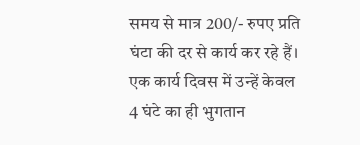समय से मात्र 200/- रुपए प्रति घंटा की दर से कार्य कर रहे हैं। एक कार्य दिवस में उन्हें केवल 4 घंटे का ही भुगतान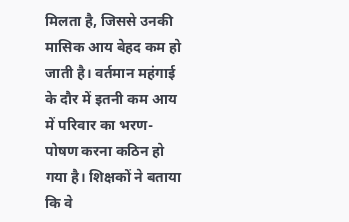मिलता है, जिससे उनकी मासिक आय बेहद कम हो जाती है। वर्तमान महंगाई के दौर में इतनी कम आय में परिवार का भरण-पोषण करना कठिन हो गया है। शिक्षकों ने बताया कि वे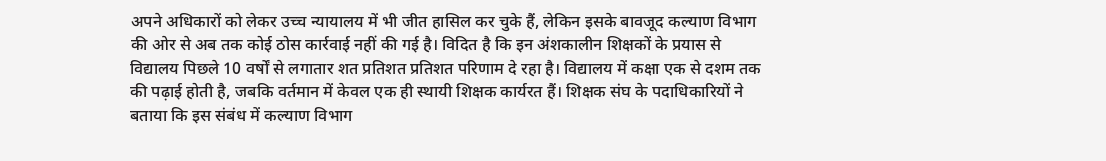अपने अधिकारों को लेकर उच्च न्यायालय में भी जीत हासिल कर चुके हैं, लेकिन इसके बावजूद कल्याण विभाग की ओर से अब तक कोई ठोस कार्रवाई नहीं की गई है। विदित है कि इन अंशकालीन शिक्षकों के प्रयास से विद्यालय पिछले 10 वर्षों से लगातार शत प्रतिशत प्रतिशत परिणाम दे रहा है। विद्यालय में कक्षा एक से दशम तक की पढ़ाई होती है, जबकि वर्तमान में केवल एक ही स्थायी शिक्षक कार्यरत हैं। शिक्षक संघ के पदाधिकारियों ने बताया कि इस संबंध में कल्याण विभाग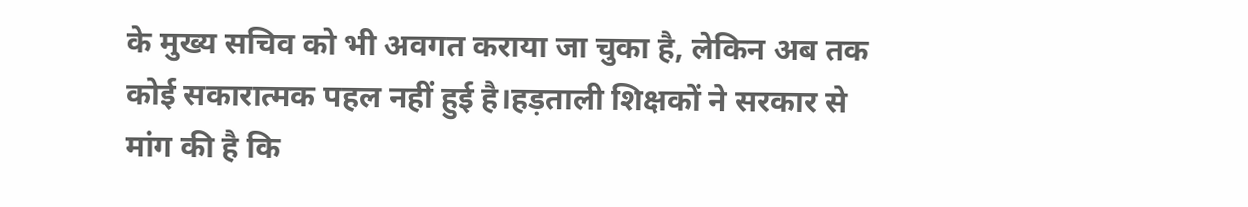के मुख्य सचिव को भी अवगत कराया जा चुका है, लेकिन अब तक कोई सकारात्मक पहल नहीं हुई है।हड़ताली शिक्षकों ने सरकार से मांग की है कि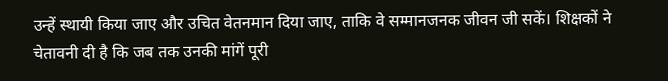उन्हें स्थायी किया जाए और उचित वेतनमान दिया जाए, ताकि वे सम्मानजनक जीवन जी सकें। शिक्षकों ने चेतावनी दी है कि जब तक उनकी मांगें पूरी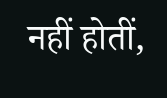नहीं होतीं,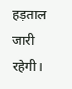हड़ताल जारी रहेगी।